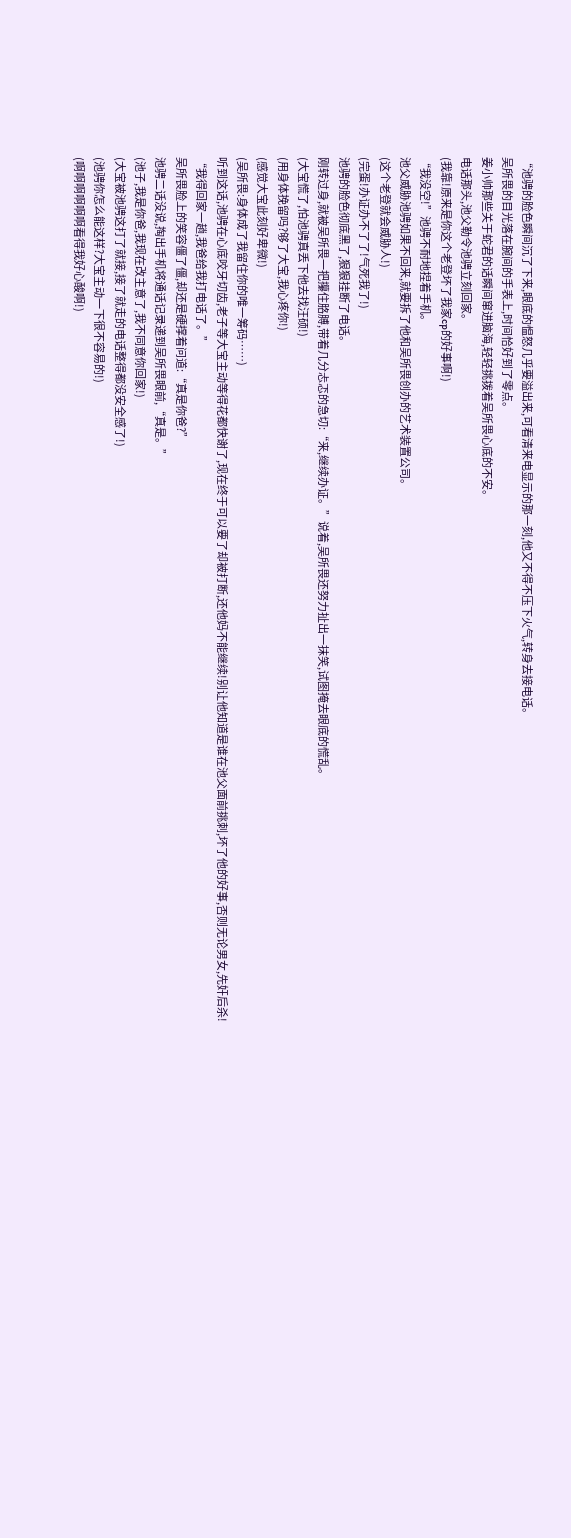“池骋的脸色瞬间沉了下来,眼底的愠怒几乎要溢出来,可看清来电显示的那一刻,他又不得不压下火气,转身去接电话。
吴所畏的目光落在腕间的手表上,时间恰好到了零点。
姜小帅那些关于蛇君的话瞬间窜进脑海,轻轻挑拨着吴所畏心底的不安。
电话那头,池父勒令池骋立刻回家。
(我靠!原来是你这个老登坏了我家cp的好事啊!)
“我没空!”池骋不耐地捏着手机。
池父威胁池骋如果不回来,就要拆了他和吴所畏创办的艺术装置公司。
(这个老登就会威胁人!)
(完蛋!办证办不了了!气死我了!)
池骋的脸色彻底黑了,狠狠挂断了电话。
刚转过身,就被吴所畏一把攥住胳膊,带着几分忐忑的急切:“来,继续办证。”说着,吴所畏还努力扯出一抹笑,试图掩去眼底的慌乱。
(大宝慌了,怕池骋真丢下他去找汪硕!)
(用身体挽留吗?够了大宝,我心疼你!)
(感觉大宝此刻好卑微!)
(吴所畏:身体成了我留住你的唯一筹码……)
听到这话,池骋在心底咬牙切齿,老子等大宝主动等得花都快谢了,现在终于可以要了却被打断,还他妈不能继续!别让他知道是谁在池父面前挑刺,坏了他的好事,否则无论男女,先奸后杀!
“我得回家一趟,我爸给我打电话了。”
吴所畏脸上的笑容僵了僵,却还是硬撑着问道:“真是你爸?”
池骋二话没说,掏出手机将通话记录递到吴所畏眼前,“真是。”
(池子,我是你爸,我现在改主意了,我不同意你回家!)
(大宝被池骋这打了就接,接了就走的电话整得都没安全感了!)
(池骋你怎么能这样?大宝主动一下很不容易的!)
(啊啊啊啊啊啊看得我好心酸啊!)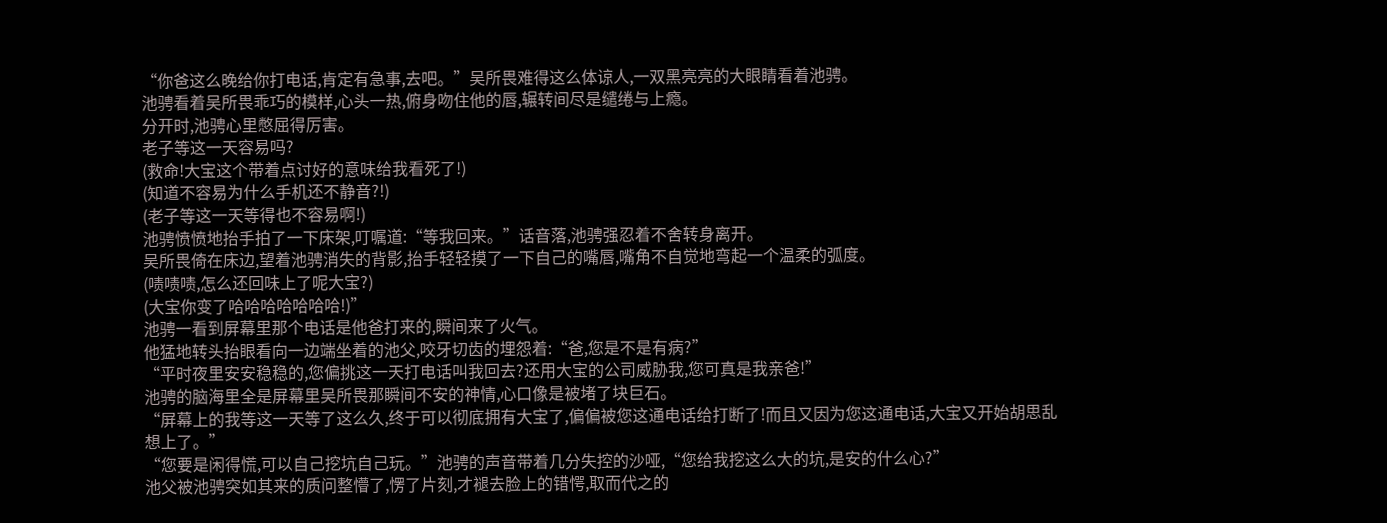“你爸这么晚给你打电话,肯定有急事,去吧。”吴所畏难得这么体谅人,一双黑亮亮的大眼睛看着池骋。
池骋看着吴所畏乖巧的模样,心头一热,俯身吻住他的唇,辗转间尽是缱绻与上瘾。
分开时,池骋心里憋屈得厉害。
老子等这一天容易吗?
(救命!大宝这个带着点讨好的意味给我看死了!)
(知道不容易为什么手机还不静音?!)
(老子等这一天等得也不容易啊!)
池骋愤愤地抬手拍了一下床架,叮嘱道:“等我回来。”话音落,池骋强忍着不舍转身离开。
吴所畏倚在床边,望着池骋消失的背影,抬手轻轻摸了一下自己的嘴唇,嘴角不自觉地弯起一个温柔的弧度。
(啧啧啧,怎么还回味上了呢大宝?)
(大宝你变了哈哈哈哈哈哈哈!)”
池骋一看到屏幕里那个电话是他爸打来的,瞬间来了火气。
他猛地转头抬眼看向一边端坐着的池父,咬牙切齿的埋怨着:“爸,您是不是有病?”
“平时夜里安安稳稳的,您偏挑这一天打电话叫我回去?还用大宝的公司威胁我,您可真是我亲爸!”
池骋的脑海里全是屏幕里吴所畏那瞬间不安的神情,心口像是被堵了块巨石。
“屏幕上的我等这一天等了这么久,终于可以彻底拥有大宝了,偏偏被您这通电话给打断了!而且又因为您这通电话,大宝又开始胡思乱想上了。”
“您要是闲得慌,可以自己挖坑自己玩。”池骋的声音带着几分失控的沙哑,“您给我挖这么大的坑,是安的什么心?”
池父被池骋突如其来的质问整懵了,愣了片刻,才褪去脸上的错愕,取而代之的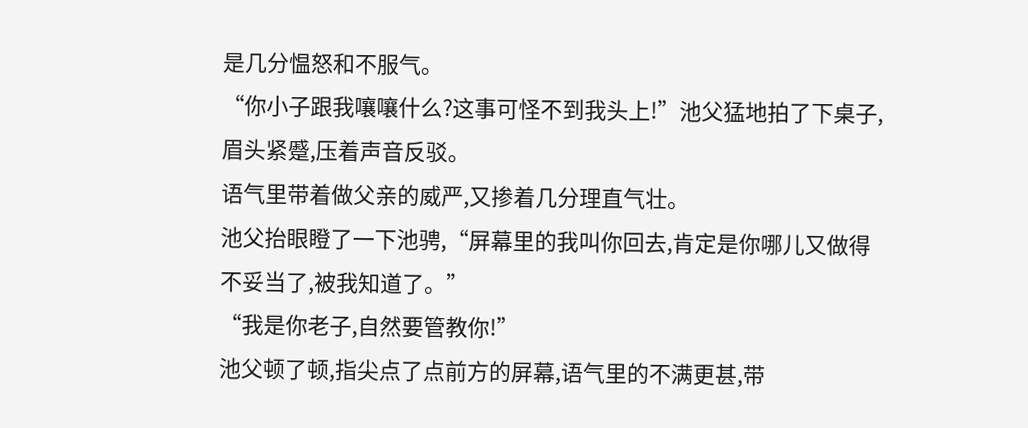是几分愠怒和不服气。
“你小子跟我嚷嚷什么?这事可怪不到我头上!”池父猛地拍了下桌子,眉头紧蹙,压着声音反驳。
语气里带着做父亲的威严,又掺着几分理直气壮。
池父抬眼瞪了一下池骋,“屏幕里的我叫你回去,肯定是你哪儿又做得不妥当了,被我知道了。”
“我是你老子,自然要管教你!”
池父顿了顿,指尖点了点前方的屏幕,语气里的不满更甚,带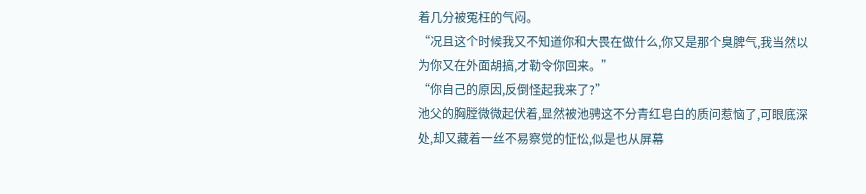着几分被冤枉的气闷。
“况且这个时候我又不知道你和大畏在做什么,你又是那个臭脾气,我当然以为你又在外面胡搞,才勒令你回来。”
“你自己的原因,反倒怪起我来了?”
池父的胸膛微微起伏着,显然被池骋这不分青红皂白的质问惹恼了,可眼底深处,却又藏着一丝不易察觉的怔忪,似是也从屏幕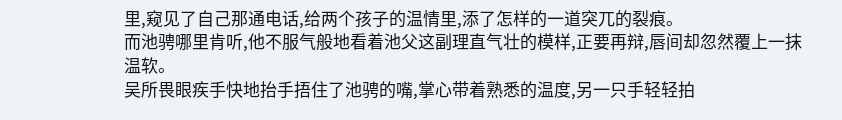里,窥见了自己那通电话,给两个孩子的温情里,添了怎样的一道突兀的裂痕。
而池骋哪里肯听,他不服气般地看着池父这副理直气壮的模样,正要再辩,唇间却忽然覆上一抹温软。
吴所畏眼疾手快地抬手捂住了池骋的嘴,掌心带着熟悉的温度,另一只手轻轻拍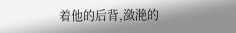着他的后背,潋滟的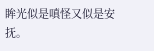眸光似是嗔怪又似是安抚。